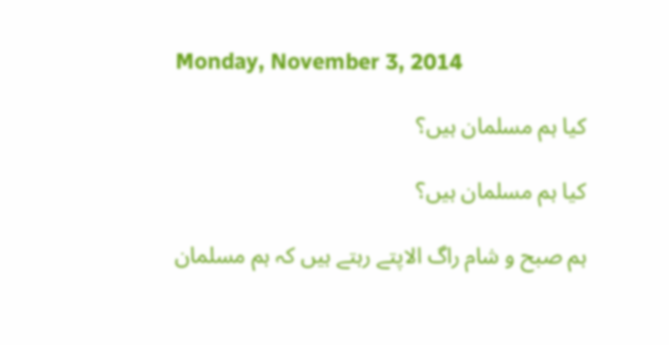Monday, November 3, 2014

کیا ہم مسلمان ہیں؟

کیا ہم مسلمان ہیں؟

ہم صبح و شام راگ الاپتے رہتے ہیں کہ ہم مسلمان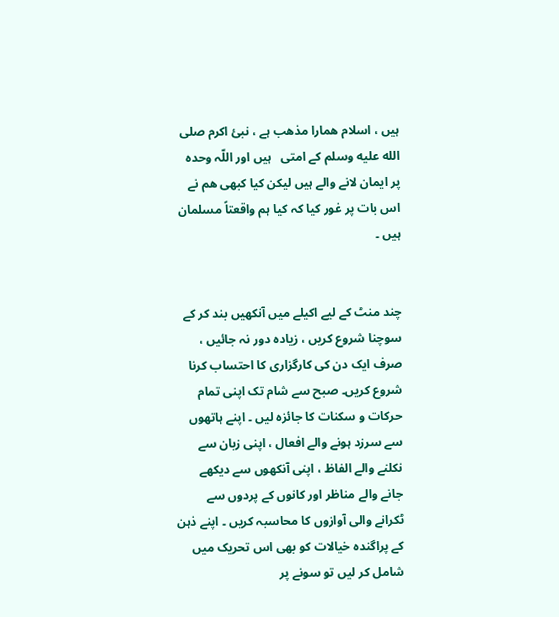ہیں ، اسلام ھمارا مذھب ہے ، نبئ اکرم صلى الله عليه وسلم کے امتی   ہیں اور اللّہ وحدہ پر ایمان لانے والے ہیں لیکن کیا کبھی ھم نے اس بات پر غور کیا کہ کیا ہم واقعتاً مسلمان ہیں ۔


چند منٹ کے لیے اکیلے میں آنکھیں بند کر کے سوچنا شروع کریں ، زیادہ دور نہ جائیں ، صرف ایک دن کی کارگزاری کا احتساب کرنا شروع کریں۔ صبح سے شام تک اپنی تمام حرکات و سکنات کا جائزہ لیں ۔ اپنے ہاتھوں سے سرزد ہونے والے افعال ، اپنی زبان سے نکلنے والے الفاظ ، اپنی آنکھوں سے دیکھے جانے والے مناظر اور کانوں کے پردوں سے ٹکرانے والی آوازوں کا محاسبہ کریں ۔ اپنے ذہن کے پراگندہ خیالات کو بھی اس تحریک میں شامل کر لیں تو سونے پر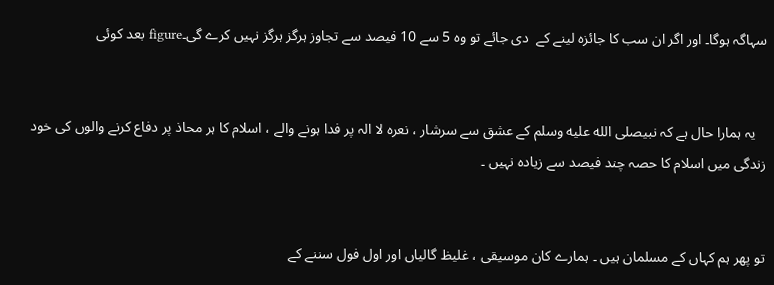سہاگہ ہوگا۔ اور اگر ان سب کا جائزہ لینے کے  دی جائے تو وہ 5 سے 10 فیصد سے تجاوز ہرگز ہرگز نہیں کرے گی۔figure بعد کوئی


   یہ ہمارا حال ہے کہ نبیصلى الله عليه وسلم کے عشق سے سرشار ، نعرہ لا الہ پر فدا ہونے والے ، اسلام کا ہر محاذ پر دفاع کرنے والوں کی خود زندگی میں اسلام کا حصہ چند فیصد سے زیادہ نہیں ۔


تو پھر ہم کہاں کے مسلمان ہیں ۔ ہمارے کان موسیقی ، غلیظ گالیاں اور اول فول سننے کے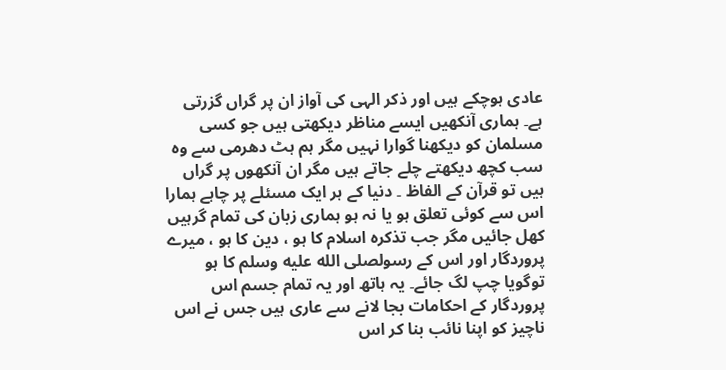عادی ہوچکے ہیں اور ذکر الہی کی آواز ان پر گراں گزرتی ہے۔ ہماری آنکھیں ایسے مناظر دیکھتی ہیں جو کسی مسلمان کو دیکھنا گوارا نہیں مگر ہم ہٹ دھرمی سے وہ سب کچھ دیکھتے چلے جاتے ہیں مگر ان آنکھوں پر گراں ہیں تو قرآن کے الفاظ ۔ دنیا کے ہر ایک مسئلے پر چاہے ہمارا اس سے کوئی تعلق ہو یا نہ ہو ہماری زبان کی تمام گرہیں کھل جائیں مگر جب تذکرہ اسلام کا ہو ، دین کا ہو ، میرے پروردگار اور اس کے رسولصلى الله عليه وسلم کا ہو توگویا چپ لگ جائے۔ یہ ہاتھ اور یہ تمام جسم اس پروردگار کے احکامات بجا لانے سے عاری ہیں جس نے اس ناچیز کو اپنا نائب بنا کر اس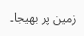زمین پر بھیجا۔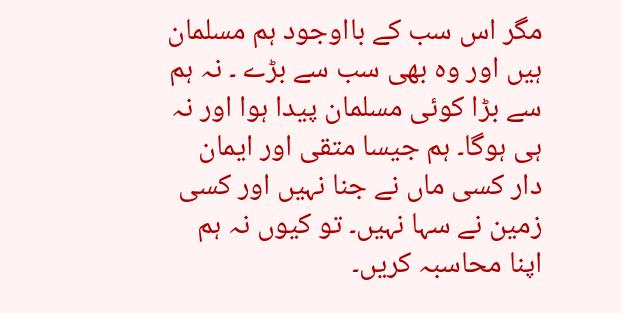مگر اس سب کے بااوجود ہم مسلمان ہیں اور وہ بھی سب سے بڑے ۔ نہ ہم سے بڑا کوئی مسلمان پیدا ہوا اور نہ ہی ہوگا۔ ہم جیسا متقی اور ایمان دار کسی ماں نے جنا نہیں اور کسی زمین نے سہا نہیں۔ تو کیوں نہ ہم اپنا محاسبہ کریں۔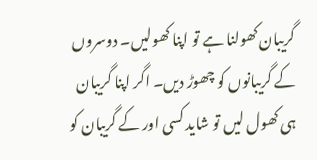گریبان کھولنا ہے تو اپنا کھولیں۔ دوسروں کے گریبانوں کو چھوڑ دیں۔ اگر اپنا گریبان ہی کھول لیں تو شاید کسی اور کے گریبان کو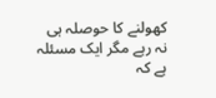کھولنے کا حوصلہ ہی نہ رہے مگر ایک مسئلہ ہے کہ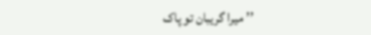’’ میرا گریبان تو پاک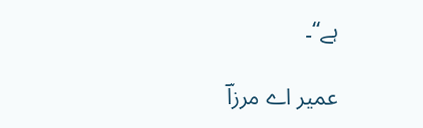ہے‘‘۔

عمیر اے مرزاؔ